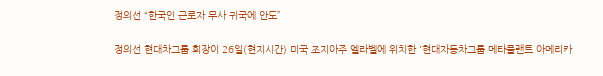정의선 “한국인 근로자 무사 귀국에 안도”

정의선 현대차그룹 회장이 26일(현지시간) 미국 조지아주 엘라벨에 위치한 '현대자동차그룹 메타플랜트 아메리카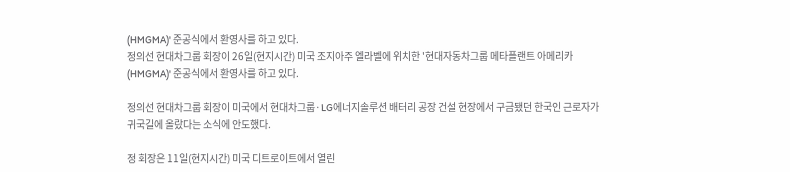(HMGMA)' 준공식에서 환영사를 하고 있다.
정의선 현대차그룹 회장이 26일(현지시간) 미국 조지아주 엘라벨에 위치한 '현대자동차그룹 메타플랜트 아메리카(HMGMA)' 준공식에서 환영사를 하고 있다.

정의선 현대차그룹 회장이 미국에서 현대차그룹·LG에너지솔루션 배터리 공장 건설 현장에서 구금됐던 한국인 근로자가 귀국길에 올랐다는 소식에 안도했다.

정 회장은 11일(현지시간) 미국 디트로이트에서 열린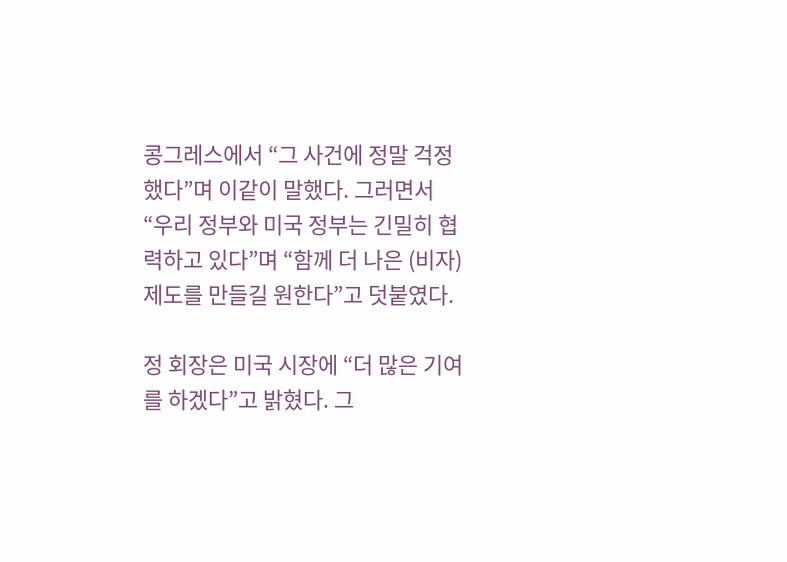콩그레스에서 “그 사건에 정말 걱정했다”며 이같이 말했다. 그러면서 “우리 정부와 미국 정부는 긴밀히 협력하고 있다”며 “함께 더 나은 (비자) 제도를 만들길 원한다”고 덧붙였다.

정 회장은 미국 시장에 “더 많은 기여를 하겠다”고 밝혔다. 그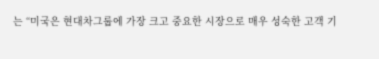는 “미국은 현대차그룹에 가장 크고 중요한 시장으로 매우 성숙한 고객 기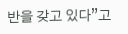반을 갖고 있다”고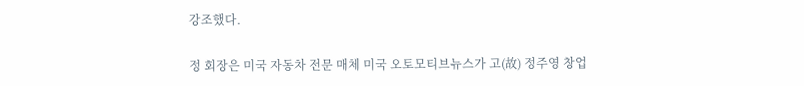강조했다.

정 회장은 미국 자동차 전문 매체 미국 오토모티브뉴스가 고(故) 정주영 창업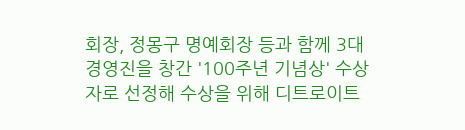회장, 정몽구 명예회장 등과 함께 3대 경영진을 창간 '100주년 기념상' 수상자로 선정해 수상을 위해 디트로이트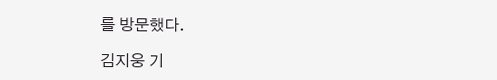를 방문했다.

김지웅 기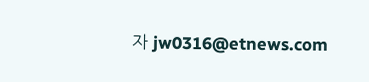자 jw0316@etnews.com